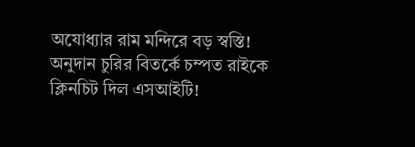অযোধ্যার রাম মন্দিরে বড় স্বস্তি! অনুদান চুরির বিতর্কে চম্পত রাইকে ক্লিনচিট দিল এসআইটি!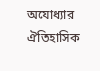অযোধ্যার ঐতিহাসিক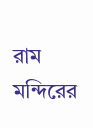রাম মন্দিরের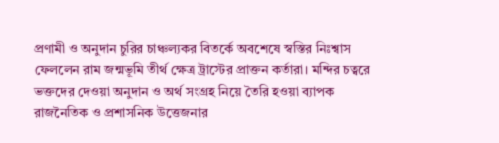প্রণামী ও অনুদান চুরির চাঞ্চল্যকর বিতর্কে অবশেষে স্বস্তির নিঃশ্বাস ফেললেন রাম জন্মভূমি তীর্থ ক্ষেত্র ট্রাস্টের প্রাক্তন কর্তারা। মন্দির চত্বরে ভক্তদের দেওয়া অনুদান ও অর্থ সংগ্রহ নিয়ে তৈরি হওয়া ব্যাপক রাজনৈতিক ও প্রশাসনিক উত্তেজনার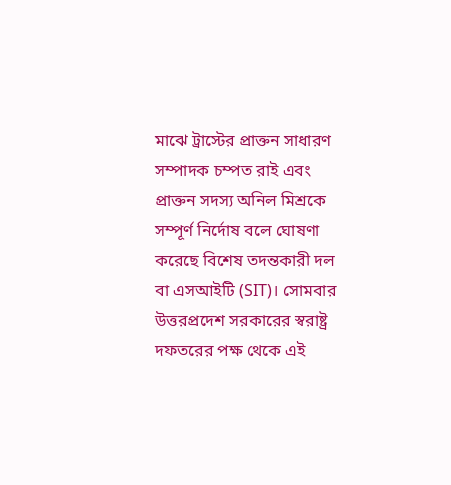মাঝে ট্রাস্টের প্রাক্তন সাধারণ সম্পাদক চম্পত রাই এবং প্রাক্তন সদস্য অনিল মিশ্রকে সম্পূর্ণ নির্দোষ বলে ঘোষণা করেছে বিশেষ তদন্তকারী দল বা এসআইটি (SIT)। সোমবার উত্তরপ্রদেশ সরকারের স্বরাষ্ট্র দফতরের পক্ষ থেকে এই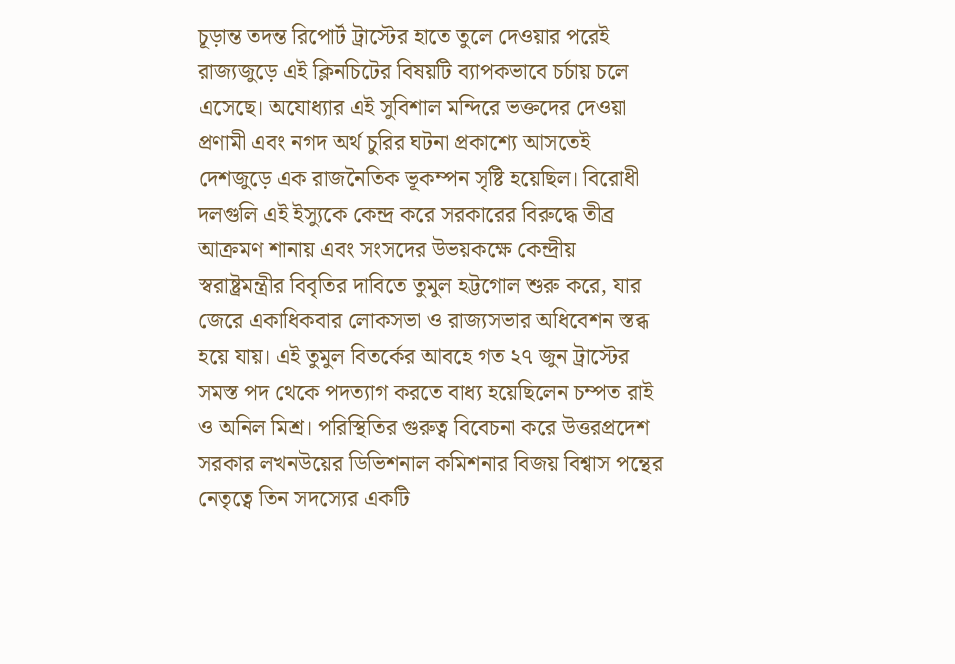চূড়ান্ত তদন্ত রিপোর্ট ট্রাস্টের হাতে তুলে দেওয়ার পরেই রাজ্যজুড়ে এই ক্লিনচিটের বিষয়টি ব্যাপকভাবে চর্চায় চলে এসেছে। অযোধ্যার এই সুবিশাল মন্দিরে ভক্তদের দেওয়া প্রণামী এবং নগদ অর্থ চুরির ঘটনা প্রকাশ্যে আসতেই দেশজুড়ে এক রাজনৈতিক ভূকম্পন সৃষ্টি হয়েছিল। বিরোধী দলগুলি এই ইস্যুকে কেন্দ্র করে সরকারের বিরুদ্ধে তীব্র আক্রমণ শানায় এবং সংসদের উভয়কক্ষে কেন্দ্রীয় স্বরাষ্ট্রমন্ত্রীর বিবৃতির দাবিতে তুমুল হট্টগোল শুরু করে, যার জেরে একাধিকবার লোকসভা ও রাজ্যসভার অধিবেশন স্তব্ধ হয়ে যায়। এই তুমুল বিতর্কের আবহে গত ২৭ জুন ট্রাস্টের সমস্ত পদ থেকে পদত্যাগ করতে বাধ্য হয়েছিলেন চম্পত রাই ও অনিল মিশ্র। পরিস্থিতির গুরুত্ব বিবেচনা করে উত্তরপ্রদেশ সরকার লখনউয়ের ডিভিশনাল কমিশনার বিজয় বিশ্বাস পন্থের নেতৃত্বে তিন সদস্যের একটি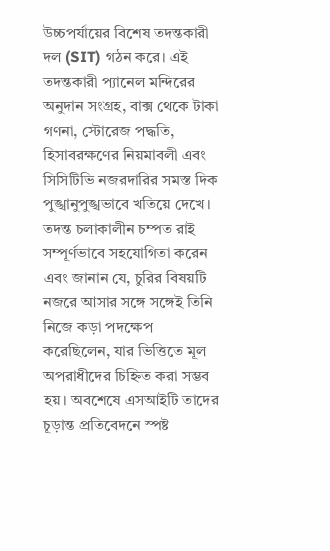উচ্চপর্যায়ের বিশেষ তদন্তকারী দল (SIT) গঠন করে। এই তদন্তকারী প্যানেল মন্দিরের অনুদান সংগ্রহ, বাক্স থেকে টাকা গণনা, স্টোরেজ পদ্ধতি, হিসাবরক্ষণের নিয়মাবলী এবং সিসিটিভি নজরদারির সমস্ত দিক পুঙ্খানুপুঙ্খভাবে খতিয়ে দেখে। তদন্ত চলাকালীন চম্পত রাই সম্পূর্ণভাবে সহযোগিতা করেন এবং জানান যে, চুরির বিষয়টি নজরে আসার সঙ্গে সঙ্গেই তিনি নিজে কড়া পদক্ষেপ করেছিলেন, যার ভিত্তিতে মূল অপরাধীদের চিহ্নিত করা সম্ভব হয়। অবশেষে এসআইটি তাদের চূড়ান্ত প্রতিবেদনে স্পষ্ট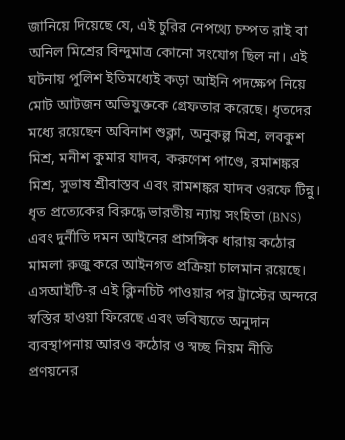জানিয়ে দিয়েছে যে, এই চুরির নেপথ্যে চম্পত রাই বা অনিল মিশ্রের বিন্দুমাত্র কোনো সংযোগ ছিল না। এই ঘটনায় পুলিশ ইতিমধ্যেই কড়া আইনি পদক্ষেপ নিয়ে মোট আটজন অভিযুক্তকে গ্রেফতার করেছে। ধৃতদের মধ্যে রয়েছেন অবিনাশ শুক্লা, অনুকল্প মিশ্র, লবকুশ মিশ্র, মনীশ কুমার যাদব, করুণেশ পাণ্ডে, রমাশঙ্কর মিশ্র, সুভাষ শ্রীবাস্তব এবং রামশঙ্কর যাদব ওরফে টিন্নু। ধৃত প্রত্যেকের বিরুদ্ধে ভারতীয় ন্যায় সংহিতা (BNS) এবং দুর্নীতি দমন আইনের প্রাসঙ্গিক ধারায় কঠোর মামলা রুজু করে আইনগত প্রক্রিয়া চালমান রয়েছে। এসআইটি-র এই ক্লিনচিট পাওয়ার পর ট্রাস্টের অন্দরে স্বস্তির হাওয়া ফিরেছে এবং ভবিষ্যতে অনুদান ব্যবস্থাপনায় আরও কঠোর ও স্বচ্ছ নিয়ম নীতি প্রণয়নের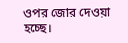ওপর জোর দেওয়া হচ্ছে।